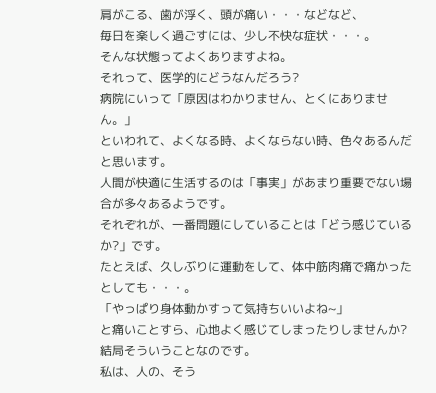肩がこる、歯が浮く、頭が痛い・・・などなど、
毎日を楽しく過ごすには、少し不快な症状・・・。
そんな状態ってよくありますよね。
それって、医学的にどうなんだろう?
病院にいって「原因はわかりません、とくにありません。」
といわれて、よくなる時、よくならない時、色々あるんだと思います。
人間が快適に生活するのは「事実」があまり重要でない場合が多々あるようです。
それぞれが、一番問題にしていることは「どう感じているか?」です。
たとえば、久しぶりに運動をして、体中筋肉痛で痛かったとしても・・・。
「やっぱり身体動かすって気持ちいいよね~」
と痛いことすら、心地よく感じてしまったりしませんか?
結局そういうことなのです。
私は、人の、そう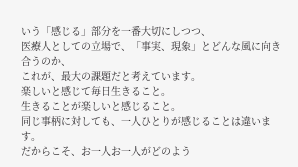いう「感じる」部分を一番大切にしつつ、
医療人としての立場で、「事実、現象」とどんな風に向き合うのか、
これが、最大の課題だと考えています。
楽しいと感じて毎日生きること。
生きることが楽しいと感じること。
同じ事柄に対しても、一人ひとりが感じることは違います。
だからこそ、お一人お一人がどのよう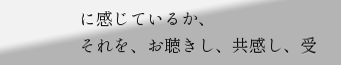に感じているか、
それを、お聴きし、共感し、受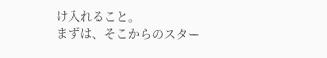け入れること。
まずは、そこからのスター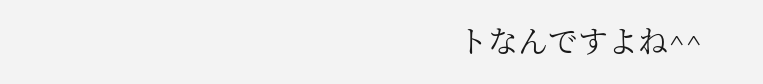トなんですよね^^